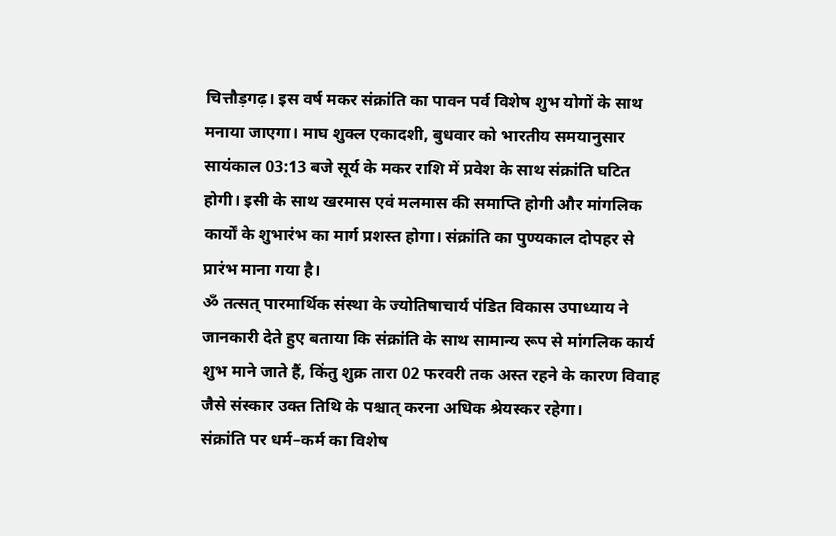चित्तौड़गढ़। इस वर्ष मकर संक्रांति का पावन पर्व विशेष शुभ योगों के साथ मनाया जाएगा। माघ शुक्ल एकादशी, बुधवार को भारतीय समयानुसार सायंकाल 03:13 बजे सूर्य के मकर राशि में प्रवेश के साथ संक्रांति घटित होगी। इसी के साथ खरमास एवं मलमास की समाप्ति होगी और मांगलिक कार्यों के शुभारंभ का मार्ग प्रशस्त होगा। संक्रांति का पुण्यकाल दोपहर से प्रारंभ माना गया है।
ॐ तत्सत् पारमार्थिक संस्था के ज्योतिषाचार्य पंडित विकास उपाध्याय ने जानकारी देते हुए बताया कि संक्रांति के साथ सामान्य रूप से मांगलिक कार्य शुभ माने जाते हैं, किंतु शुक्र तारा 02 फरवरी तक अस्त रहने के कारण विवाह जैसे संस्कार उक्त तिथि के पश्चात् करना अधिक श्रेयस्कर रहेगा।
संक्रांति पर धर्म–कर्म का विशेष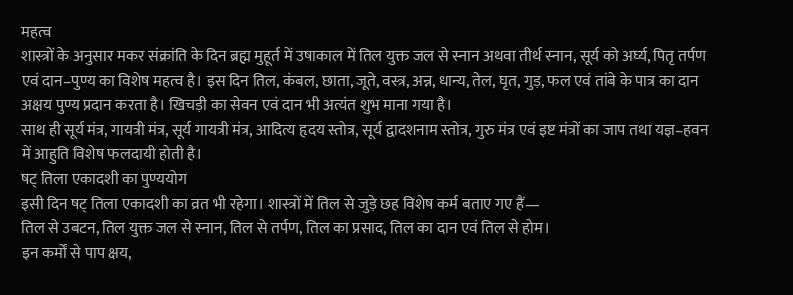महत्व
शास्त्रों के अनुसार मकर संक्रांति के दिन ब्रह्म मुहूर्त में उषाकाल में तिल युक्त जल से स्नान अथवा तीर्थ स्नान, सूर्य को अर्घ्य, पितृ तर्पण एवं दान–पुण्य का विशेष महत्व है। इस दिन तिल, कंबल, छाता, जूते, वस्त्र, अन्न, धान्य, तेल, घृत, गुड़, फल एवं तांबे के पात्र का दान अक्षय पुण्य प्रदान करता है। खिचड़ी का सेवन एवं दान भी अत्यंत शुभ माना गया है।
साथ ही सूर्य मंत्र, गायत्री मंत्र, सूर्य गायत्री मंत्र, आदित्य हृदय स्तोत्र, सूर्य द्वादशनाम स्तोत्र, गुरु मंत्र एवं इष्ट मंत्रों का जाप तथा यज्ञ–हवन में आहुति विशेष फलदायी होती है।
षट् तिला एकादशी का पुण्ययोग
इसी दिन षट् तिला एकादशी का व्रत भी रहेगा। शास्त्रों में तिल से जुड़े छह विशेष कर्म बताए गए हैं—
तिल से उबटन, तिल युक्त जल से स्नान, तिल से तर्पण, तिल का प्रसाद, तिल का दान एवं तिल से होम।
इन कर्मों से पाप क्षय,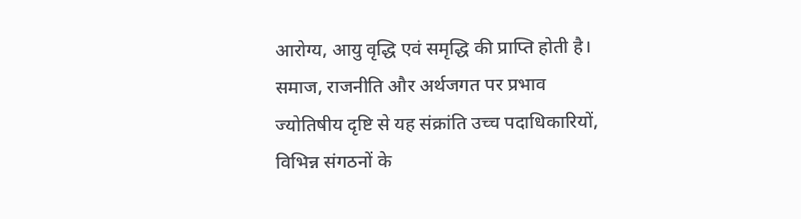आरोग्य, आयु वृद्धि एवं समृद्धि की प्राप्ति होती है।
समाज, राजनीति और अर्थजगत पर प्रभाव
ज्योतिषीय दृष्टि से यह संक्रांति उच्च पदाधिकारियों, विभिन्न संगठनों के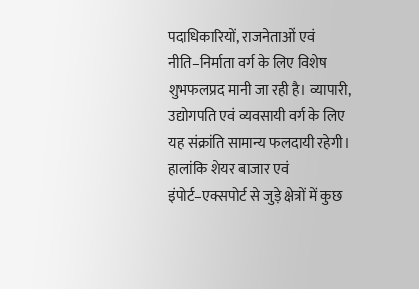पदाधिकारियों, राजनेताओं एवं नीति–निर्माता वर्ग के लिए विशेष शुभफलप्रद मानी जा रही है। व्यापारी, उद्योगपति एवं व्यवसायी वर्ग के लिए यह संक्रांति सामान्य फलदायी रहेगी।
हालांकि शेयर बाजार एवं इंपोर्ट–एक्सपोर्ट से जुड़े क्षेत्रों में कुछ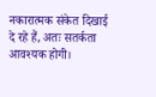नकारात्मक संकेत दिखाई दे रहे हैं, अतः सतर्कता आवश्यक होगी।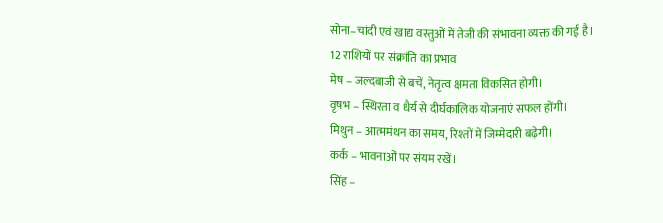सोना–चांदी एवं खाद्य वस्तुओं में तेजी की संभावना व्यक्त की गई है।
12 राशियों पर संक्रांति का प्रभाव
मेष – जल्दबाजी से बचें, नेतृत्व क्षमता विकसित होगी।
वृषभ – स्थिरता व धैर्य से दीर्घकालिक योजनाएं सफल होंगी।
मिथुन – आत्ममंथन का समय, रिश्तों में जिम्मेदारी बढ़ेगी।
कर्क – भावनाओं पर संयम रखें।
सिंह –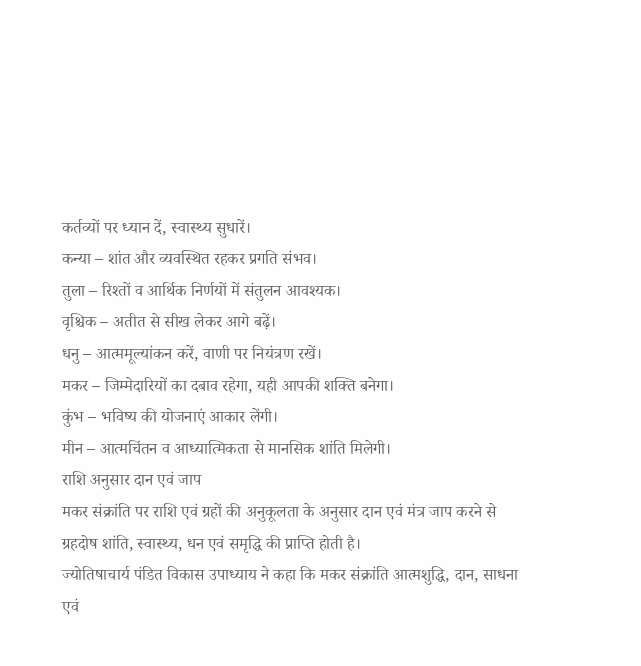कर्तव्यों पर ध्यान दें, स्वास्थ्य सुधारें।
कन्या – शांत और व्यवस्थित रहकर प्रगति संभव।
तुला – रिश्तों व आर्थिक निर्णयों में संतुलन आवश्यक।
वृश्चिक – अतीत से सीख लेकर आगे बढ़ें।
धनु – आत्ममूल्यांकन करें, वाणी पर नियंत्रण रखें।
मकर – जिम्मेदारियों का दबाव रहेगा, यही आपकी शक्ति बनेगा।
कुंभ – भविष्य की योजनाएं आकार लेंगी।
मीन – आत्मचिंतन व आध्यात्मिकता से मानसिक शांति मिलेगी।
राशि अनुसार दान एवं जाप
मकर संक्रांति पर राशि एवं ग्रहों की अनुकूलता के अनुसार दान एवं मंत्र जाप करने से ग्रहदोष शांति, स्वास्थ्य, धन एवं समृद्धि की प्राप्ति होती है।
ज्योतिषाचार्य पंडित विकास उपाध्याय ने कहा कि मकर संक्रांति आत्मशुद्धि, दान, साधना एवं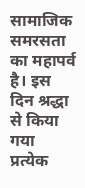सामाजिक समरसता का महापर्व है। इस दिन श्रद्धा से किया गया प्रत्येक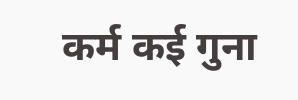कर्म कई गुना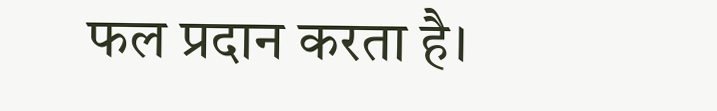फल प्रदान करता है।